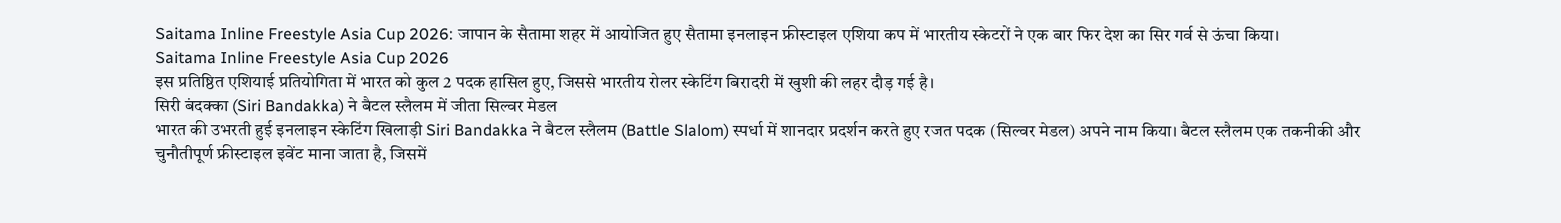Saitama Inline Freestyle Asia Cup 2026: जापान के सैतामा शहर में आयोजित हुए सैतामा इनलाइन फ्रीस्टाइल एशिया कप में भारतीय स्केटरों ने एक बार फिर देश का सिर गर्व से ऊंचा किया।
Saitama Inline Freestyle Asia Cup 2026
इस प्रतिष्ठित एशियाई प्रतियोगिता में भारत को कुल 2 पदक हासिल हुए, जिससे भारतीय रोलर स्केटिंग बिरादरी में खुशी की लहर दौड़ गई है।
सिरी बंदक्का (Siri Bandakka) ने बैटल स्लैलम में जीता सिल्वर मेडल
भारत की उभरती हुई इनलाइन स्केटिंग खिलाड़ी Siri Bandakka ने बैटल स्लैलम (Battle Slalom) स्पर्धा में शानदार प्रदर्शन करते हुए रजत पदक (सिल्वर मेडल) अपने नाम किया। बैटल स्लैलम एक तकनीकी और चुनौतीपूर्ण फ्रीस्टाइल इवेंट माना जाता है, जिसमें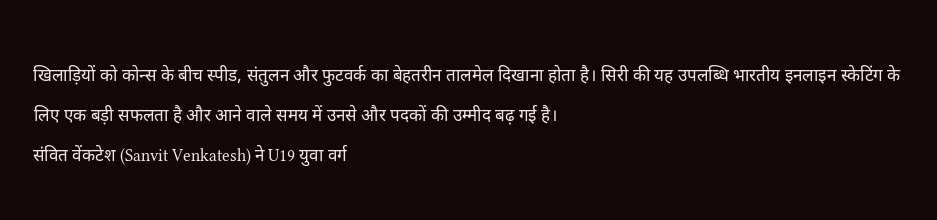खिलाड़ियों को कोन्स के बीच स्पीड, संतुलन और फुटवर्क का बेहतरीन तालमेल दिखाना होता है। सिरी की यह उपलब्धि भारतीय इनलाइन स्केटिंग के लिए एक बड़ी सफलता है और आने वाले समय में उनसे और पदकों की उम्मीद बढ़ गई है।
संवित वेंकटेश (Sanvit Venkatesh) ने U19 युवा वर्ग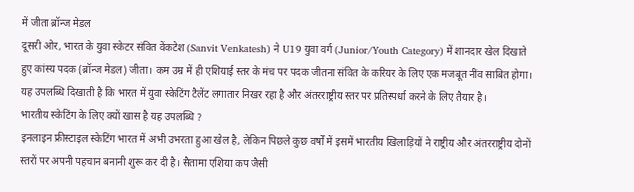में जीता ब्रॉन्ज मेडल
दूसरी ओर, भारत के युवा स्केटर संवित वेंकटेश (Sanvit Venkatesh) ने U19 युवा वर्ग (Junior/Youth Category) में शानदार खेल दिखाते हुए कांस्य पदक (ब्रॉन्ज मेडल) जीता। कम उम्र में ही एशियाई स्तर के मंच पर पदक जीतना संवित के करियर के लिए एक मजबूत नींव साबित होगा। यह उपलब्धि दिखाती है कि भारत में युवा स्केटिंग टैलेंट लगातार निखर रहा है और अंतरराष्ट्रीय स्तर पर प्रतिस्पर्धा करने के लिए तैयार है।
भारतीय स्केटिंग के लिए क्यों खास है यह उपलब्धि ?
इनलाइन फ्रीस्टाइल स्केटिंग भारत में अभी उभरता हुआ खेल है, लेकिन पिछले कुछ वर्षों में इसमें भारतीय खिलाड़ियों ने राष्ट्रीय और अंतरराष्ट्रीय दोनों स्तरों पर अपनी पहचान बनानी शुरू कर दी है। सैतामा एशिया कप जैसी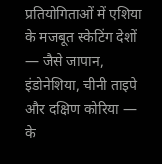प्रतियोगिताओं में एशिया के मजबूत स्केटिंग देशों — जैसे जापान, इंडोनेशिया, चीनी ताइपे और दक्षिण कोरिया — के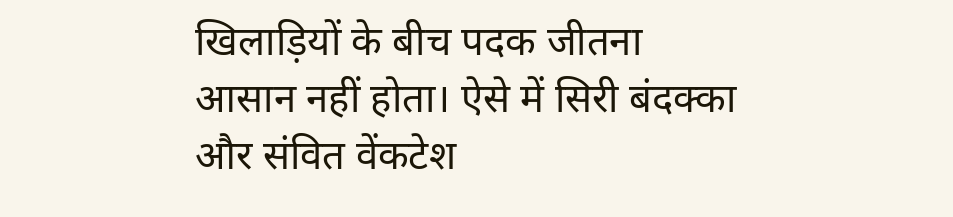खिलाड़ियों के बीच पदक जीतना आसान नहीं होता। ऐसे में सिरी बंदक्का और संवित वेंकटेश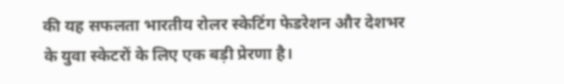की यह सफलता भारतीय रोलर स्केटिंग फेडरेशन और देशभर के युवा स्केटरों के लिए एक बड़ी प्रेरणा है।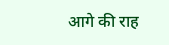आगे की राह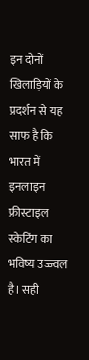इन दोनों खिलाड़ियों के प्रदर्शन से यह साफ है कि भारत में इनलाइन फ्रीस्टाइल स्केटिंग का भविष्य उज्ज्वल है। सही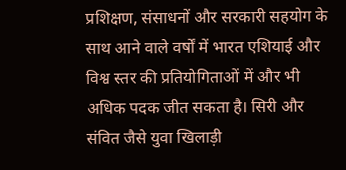प्रशिक्षण, संसाधनों और सरकारी सहयोग के साथ आने वाले वर्षों में भारत एशियाई और विश्व स्तर की प्रतियोगिताओं में और भी अधिक पदक जीत सकता है। सिरी और संवित जैसे युवा खिलाड़ी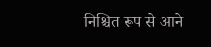निश्चित रूप से आने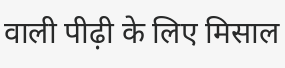वाली पीढ़ी के लिए मिसाल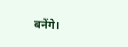बनेंगे।